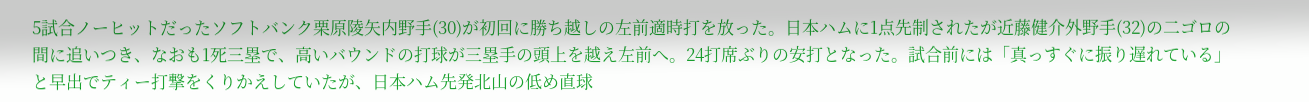5試合ノーヒットだったソフトバンク栗原陵矢内野手(30)が初回に勝ち越しの左前適時打を放った。日本ハムに1点先制されたが近藤健介外野手(32)の二ゴロの間に追いつき、なおも1死三塁で、高いバウンドの打球が三塁手の頭上を越え左前へ。24打席ぶりの安打となった。試合前には「真っすぐに振り遅れている」と早出でティー打撃をくりかえしていたが、日本ハム先発北山の低め直球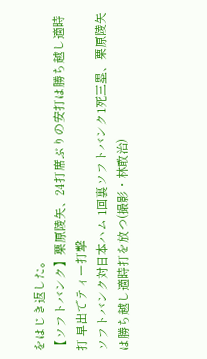をはじき返した。
【ソフトバンク】栗原陵矢、24打席ぶりの安打は勝ち越し適時打 早出でティー打撃
ソフトバンク対日本ハム 1回裏ソフトバンク1死三塁、栗原陵矢は勝ち越し適時打を放つ(撮影・林敢治)